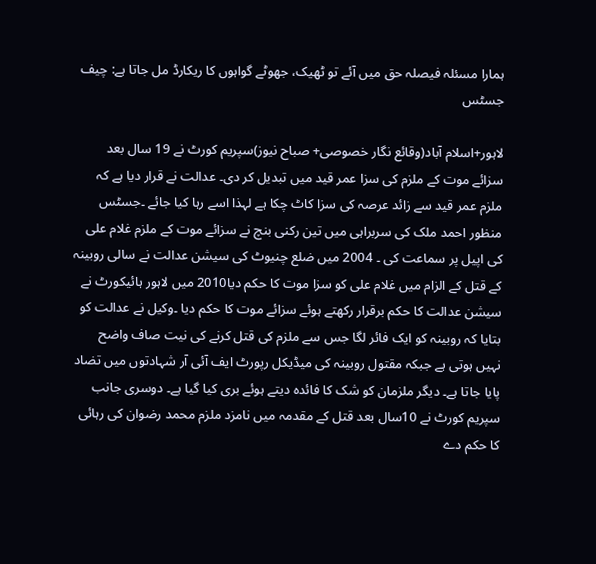ہمارا مسئلہ فیصلہ حق میں آئے تو ٹھیک، جھوٹے گواہوں کا ریکارڈ مل جاتا ہے: چیف جسٹس

لاہور+اسلام آباد(وقائع نگار خصوصی+ صباح نیوز)سپریم کورٹ نے 19 سال بعد سزائے موت کے ملزم کی سزا عمر قید میں تبدیل کر دی۔ عدالت نے قرار دیا ہے کہ ملزم عمر قید سے زائد عرصہ کی سزا کاٹ چکا ہے لہذا اسے رہا کیا جائے ۔جسٹس منظور احمد ملک کی سربراہی میں تین رکنی بنچ نے سزائے موت کے ملزم غلام علی کی اپیل پر سماعت کی ۔ 2004 میں ضلع چنیوٹ کی سیشن عدالت نے سالی روبینہ کے قتل کے الزام میں غلام علی کو سزا موت کا حکم دیا2010 میں لاہور ہائیکورٹ نے سیشن عدالت کا حکم برقرار رکھتے ہوئے سزائے موت کا حکم دیا ۔وکیل نے عدالت کو بتایا کہ روبینہ کو ایک فائر لگا جس سے ملزم کی قتل کرنے کی نیت صاف واضح نہیں ہوتی ہے جبکہ مقتول روبینہ کی میڈیکل رپورٹ ایف آئی آر شہادتوں میں تضاد پایا جاتا ہے۔ دیگر ملزمان کو شک کا فائدہ دیتے ہوئے بری کیا گیا ہے۔ دوسری جانب سپریم کورٹ نے 10سال بعد قتل کے مقدمہ میں نامزد ملزم محمد رضوان کی رہائی کا حکم دے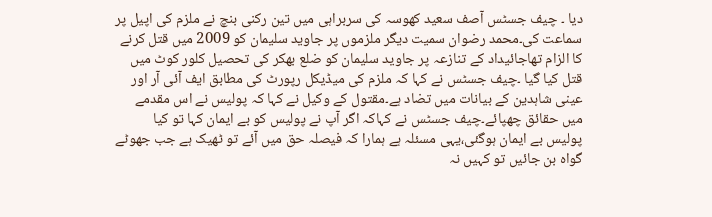دیا ۔ چیف جسٹس آصف سعید کھوسہ کی سربراہی میں تین رکنی بنچ نے ملزم کی اپیل پر سماعت کی۔محمد رضوان سمیت دیگر ملزموں پر جاوید سلیمان کو 2009 میں قتل کرنے کا الزام تھاجائیداد کے تنازعہ پر جاوید سلیمان کو ضلع بھکر کی تحصیل کلور کوٹ میں قتل کیا گیا ۔چیف جسٹس نے کہا کہ ملزم کی میڈیکل رپورٹ کی مطابق ایف آئی آر اور عینی شاہدین کے بیانات میں تضاد ہے۔مقتول کے وکیل نے کہا کہ پولیس نے اس مقدمے میں حقائق چھپائے۔چیف جسٹس نے کہاکہ اگر آپ نے پولیس کو بے ایمان کہا تو کیا پولیس بے ایمان ہوگئی،یہی مسئلہ ہے ہمارا کہ فیصلہ حق میں آئے تو ٹھیک ہے جب جھوٹے گواہ بن جائیں تو کہیں نہ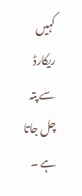کہیں ریکارڈ سے پتہ چل جاتا ہے ۔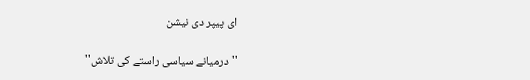ای پیپر دی نیشن

''درمیانے سیاسی راستے کی تلاش''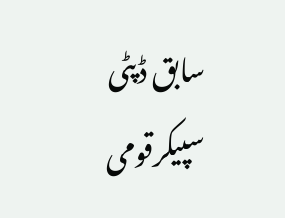سابق ڈپٹی سپیکرقومی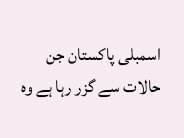اسمبلی پاکستان جن حالات سے گزر رہا ہے وہ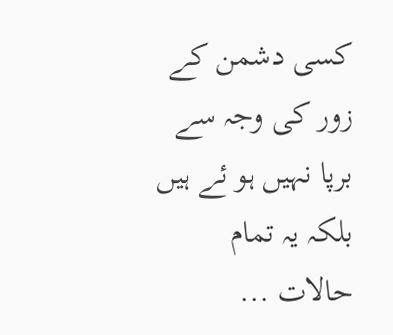کسی دشمن کے زور کی وجہ سے برپا نہیں ہو ئے ہیں بلکہ یہ تمام حالات ...